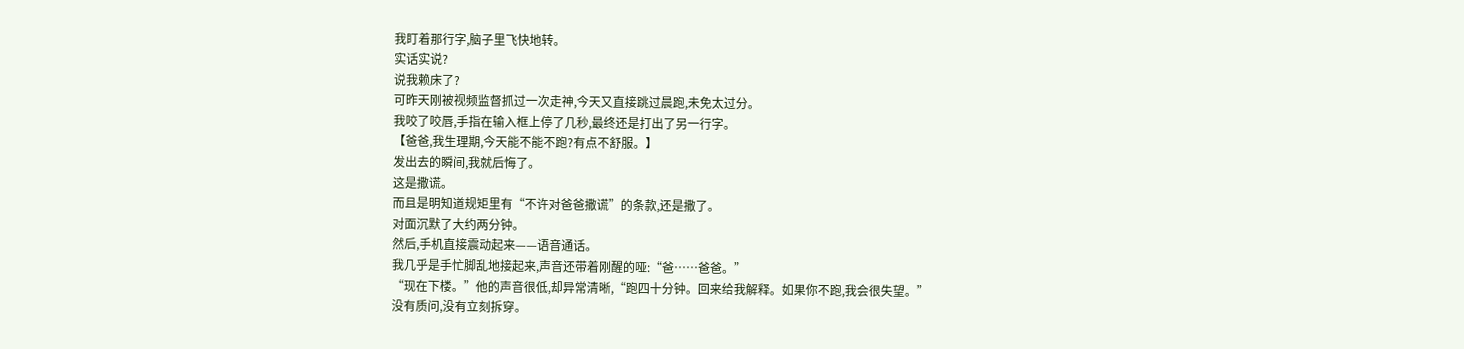我盯着那行字,脑子里飞快地转。
实话实说?
说我赖床了?
可昨天刚被视频监督抓过一次走神,今天又直接跳过晨跑,未免太过分。
我咬了咬唇,手指在输入框上停了几秒,最终还是打出了另一行字。
【爸爸,我生理期,今天能不能不跑?有点不舒服。】
发出去的瞬间,我就后悔了。
这是撒谎。
而且是明知道规矩里有“不许对爸爸撒谎”的条款,还是撒了。
对面沉默了大约两分钟。
然后,手机直接震动起来——语音通话。
我几乎是手忙脚乱地接起来,声音还带着刚醒的哑:“爸……爸爸。”
“现在下楼。”他的声音很低,却异常清晰,“跑四十分钟。回来给我解释。如果你不跑,我会很失望。”
没有质问,没有立刻拆穿。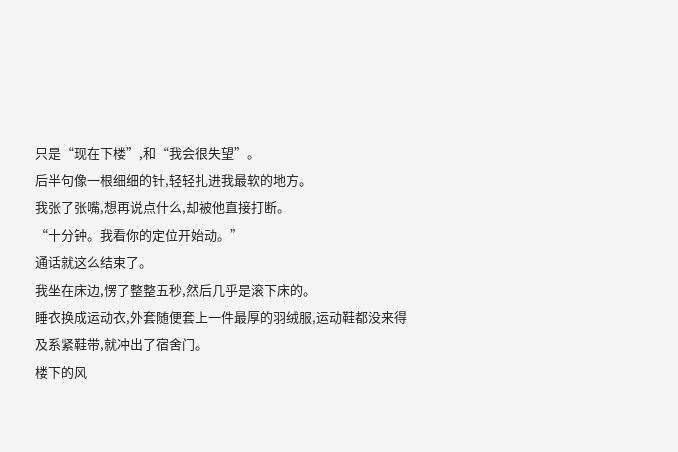只是“现在下楼”,和“我会很失望”。
后半句像一根细细的针,轻轻扎进我最软的地方。
我张了张嘴,想再说点什么,却被他直接打断。
“十分钟。我看你的定位开始动。”
通话就这么结束了。
我坐在床边,愣了整整五秒,然后几乎是滚下床的。
睡衣换成运动衣,外套随便套上一件最厚的羽绒服,运动鞋都没来得及系紧鞋带,就冲出了宿舍门。
楼下的风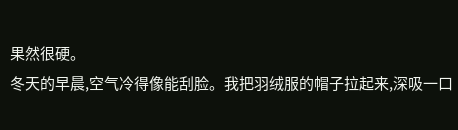果然很硬。
冬天的早晨,空气冷得像能刮脸。我把羽绒服的帽子拉起来,深吸一口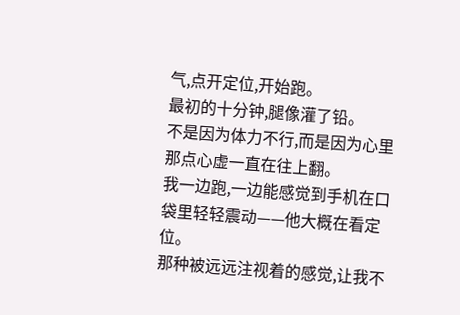气,点开定位,开始跑。
最初的十分钟,腿像灌了铅。
不是因为体力不行,而是因为心里那点心虚一直在往上翻。
我一边跑,一边能感觉到手机在口袋里轻轻震动——他大概在看定位。
那种被远远注视着的感觉,让我不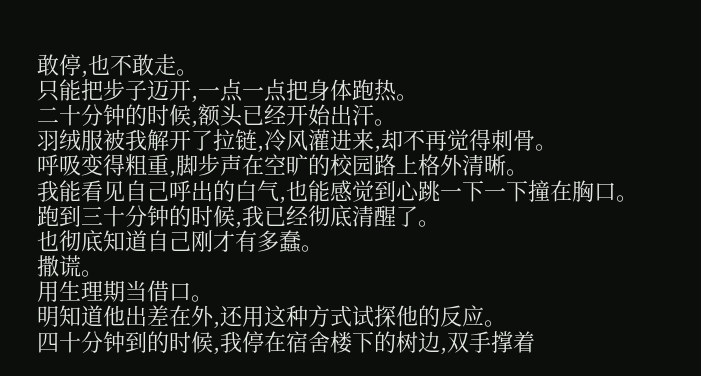敢停,也不敢走。
只能把步子迈开,一点一点把身体跑热。
二十分钟的时候,额头已经开始出汗。
羽绒服被我解开了拉链,冷风灌进来,却不再觉得刺骨。
呼吸变得粗重,脚步声在空旷的校园路上格外清晰。
我能看见自己呼出的白气,也能感觉到心跳一下一下撞在胸口。
跑到三十分钟的时候,我已经彻底清醒了。
也彻底知道自己刚才有多蠢。
撒谎。
用生理期当借口。
明知道他出差在外,还用这种方式试探他的反应。
四十分钟到的时候,我停在宿舍楼下的树边,双手撑着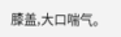膝盖,大口喘气。